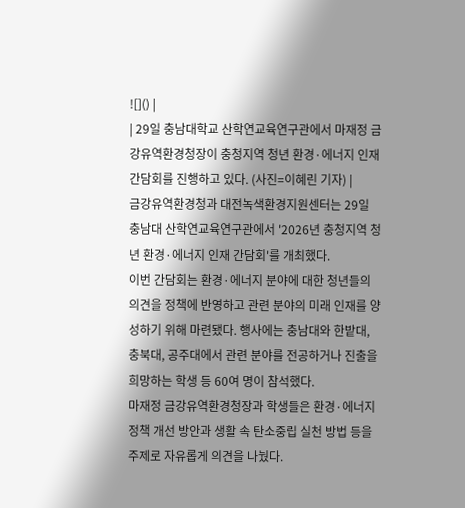![]() |
| 29일 충남대학교 산학연교육연구관에서 마재정 금강유역환경청장이 충청지역 청년 환경·에너지 인재 간담회를 진행하고 있다. (사진=이혜린 기자) |
금강유역환경청과 대전녹색환경지원센터는 29일 충남대 산학연교육연구관에서 '2026년 충청지역 청년 환경·에너지 인재 간담회'를 개최했다.
이번 간담회는 환경·에너지 분야에 대한 청년들의 의견을 정책에 반영하고 관련 분야의 미래 인재를 양성하기 위해 마련됐다. 행사에는 충남대와 한밭대, 충북대, 공주대에서 관련 분야를 전공하거나 진출을 희망하는 학생 등 60여 명이 참석했다.
마재정 금강유역환경청장과 학생들은 환경·에너지 정책 개선 방안과 생활 속 탄소중립 실천 방법 등을 주제로 자유롭게 의견을 나눴다.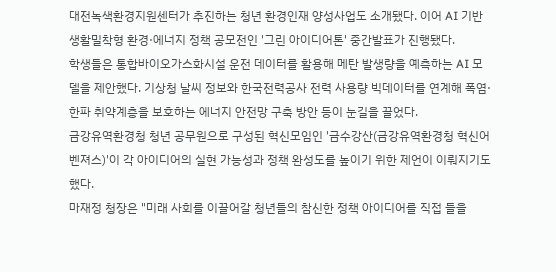대전녹색환경지원센터가 추진하는 청년 환경인재 양성사업도 소개됐다. 이어 AI 기반 생활밀착형 환경·에너지 정책 공모전인 '그린 아이디어톤' 중간발표가 진행됐다.
학생들은 통합바이오가스화시설 운전 데이터를 활용해 메탄 발생량을 예측하는 AI 모델을 제안했다. 기상청 날씨 정보와 한국전력공사 전력 사용량 빅데이터를 연계해 폭염·한파 취약계층을 보호하는 에너지 안전망 구축 방안 등이 눈길을 끌었다.
금강유역환경청 청년 공무원으로 구성된 혁신모임인 '금수강산(금강유역환경청 혁신어벤져스)'이 각 아이디어의 실현 가능성과 정책 완성도를 높이기 위한 제언이 이뤄지기도 했다.
마재정 청장은 "미래 사회를 이끌어갈 청년들의 참신한 정책 아이디어를 직접 들을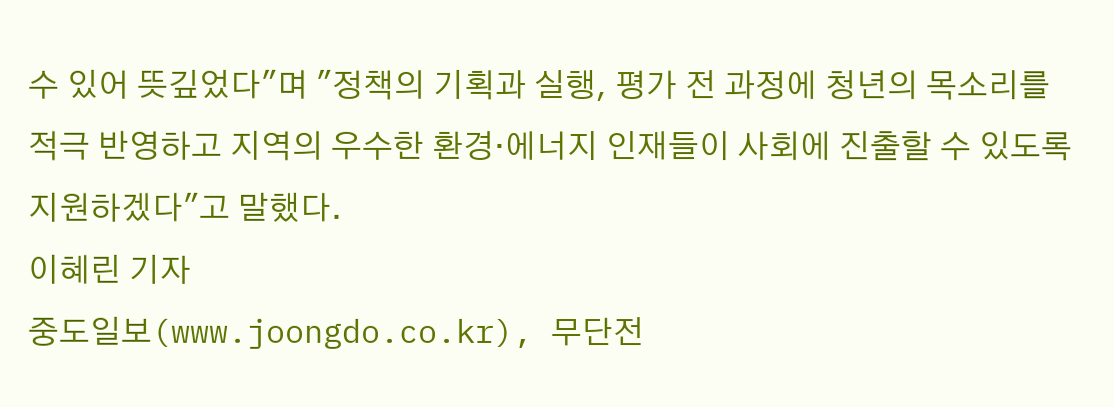수 있어 뜻깊었다"며 "정책의 기획과 실행, 평가 전 과정에 청년의 목소리를 적극 반영하고 지역의 우수한 환경·에너지 인재들이 사회에 진출할 수 있도록 지원하겠다"고 말했다.
이혜린 기자
중도일보(www.joongdo.co.kr), 무단전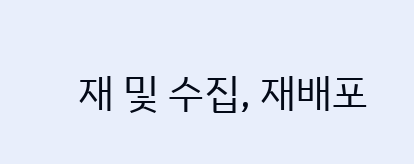재 및 수집, 재배포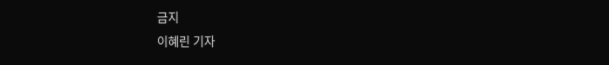금지
이혜린 기자